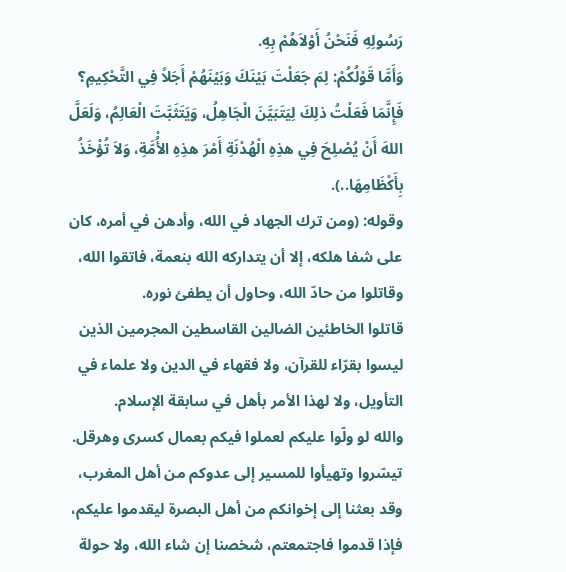رَسُولِهِ فَنَحْنُ أَوْلاَهُمْ بِهِ.
وَأَمَّا قَوْلُكُمْ: لِمَ جَعَلْتَ بَيْنَكَ وَبَيْنَهُمْ أَجَلاً فِي التَّحْكِيمِ؟
فَإِنَّمَا فَعَلْتُ ذلِكَ لِيَتَبَيَّنَ الْجَاهِلُ، وَيَتَثَبَّتَ الْعَالِمُ، وَلَعَلَّ اللهَ أَنْ يُصْلِحَ فِي هذِهِ الْهُدْنَةِ أَمْرَ هذِهِ الأُْمَّةِ، وَلاَ تُؤْخَذُ بِأَكْظَامِهَا..).
وقوله: (ومن ترك الجهاد في الله، وأدهن في أمره، كان على شفا هلكه، إلا أن يتداركه الله بنعمة، فاتقوا الله، وقاتلوا من حادّ الله، وحاول أن يطفئ نوره.
قاتلوا الخاطئين الضالين القاسطين المجرمين الذين ليسوا بقرّاء للقرآن، ولا فقهاء في الدين ولا علماء في التأويل، ولا لهذا الأمر بأهل في سابقة الإسلام.
والله لو ولّوا عليكم لعملوا فيكم بعمال كسرى وهرقل.
تيسّروا وتهيأوا للمسير إلى عدوكم من أهل المغرب، وقد بعثنا إلى إخوانكم من أهل البصرة ليقدموا عليكم، فإذا قدموا فاجتمعتم، شخصنا إن شاء الله، ولا حولة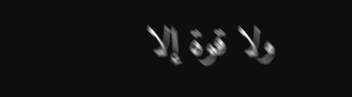ولا قوة إلا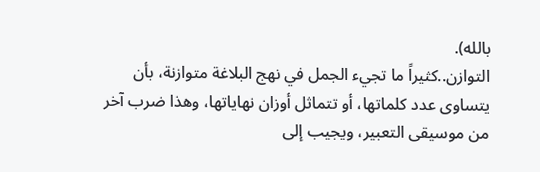بالله).
التوازن..كثيراً ما تجيء الجمل في نهج البلاغة متوازنة، بأن يتساوى عدد كلماتها، أو تتماثل أوزان نهاياتها، وهذا ضرب آخر من موسيقى التعبير، ويجيب إلى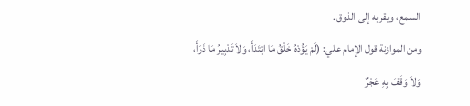السمع، ويقربه إلى الذوق.
ومن الموازنة قول الإمام علي: (لَمْ يَؤُدْهُ خَلْقُ مَا ابْتَدَأَ، وَلاَ تَدْبِيرُ مَا ذَرَأَ، وَلاَ وَقَفَ بِهِ عَجْرٌ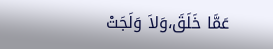عَمَّا خَلَقَ،وَلاَ وَلَجَتْ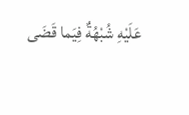عَلَيْهِ شُبْهُةٌ فِيَما قَضَى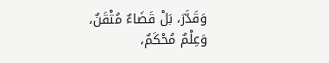وَقَدَّرَ، بَلْ قَضَاءٌ مُتْقَنٌ، وَعِلْمٌ مُحْكَمٌ،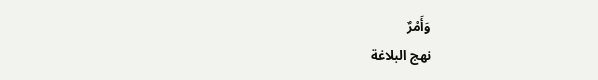وَأَمْرٌ
نهج البلاغة